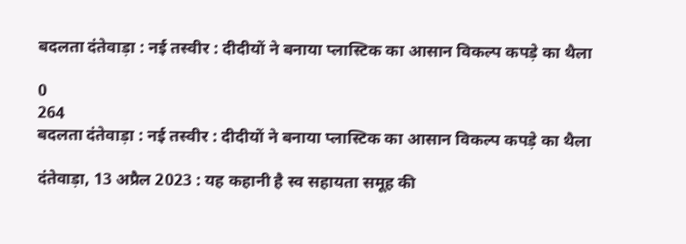बदलता दंतेवाड़ा : नई तस्वीर : दीदीयों ने बनाया प्लास्टिक का आसान विकल्प कपड़े का थैला

0
264
बदलता दंतेवाड़ा : नई तस्वीर : दीदीयों ने बनाया प्लास्टिक का आसान विकल्प कपड़े का थैला

दंतेवाड़ा, 13 अप्रैल 2023 : यह कहानी है स्व सहायता समूह की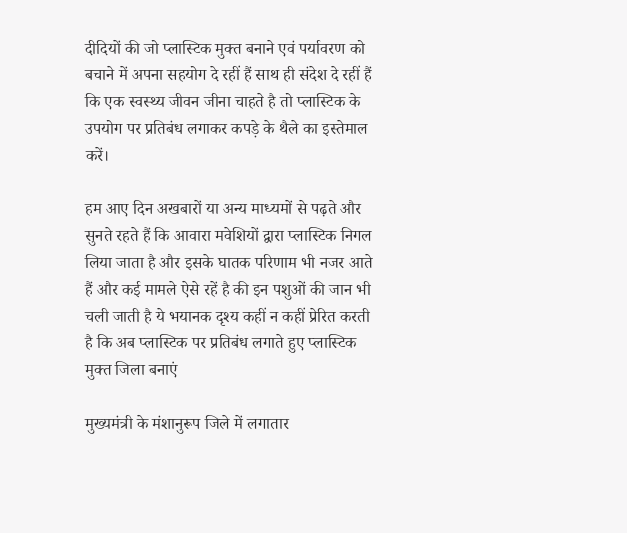दीदियों की जो प्लास्टिक मुक्त बनाने एवं पर्यावरण को बचाने में अपना सहयोग दे रहीं हैं साथ ही संदेश दे रहीं हैं कि एक स्वस्थ्य जीवन जीना चाहते है तो प्लास्टिक के उपयोग पर प्रतिबंध लगाकर कपड़े के थैले का इस्तेमाल करें।

हम आए दिन अखबारों या अन्य माध्यमों से पढ़ते और सुनते रहते हैं कि आवारा मवेशियों द्वारा प्लास्टिक निगल लिया जाता है और इसके घातक परिणाम भी नजर आते हैं और कई मामले ऐसे रहें है की इन पशुओं की जान भी चली जाती है ये भयानक दृश्य कहीं न कहीं प्रेरित करती है कि अब प्लास्टिक पर प्रतिबंध लगाते हुए प्लास्टिक मुक्त जिला बनाएं

मुख्यमंत्री के मंशानुरूप जिले में लगातार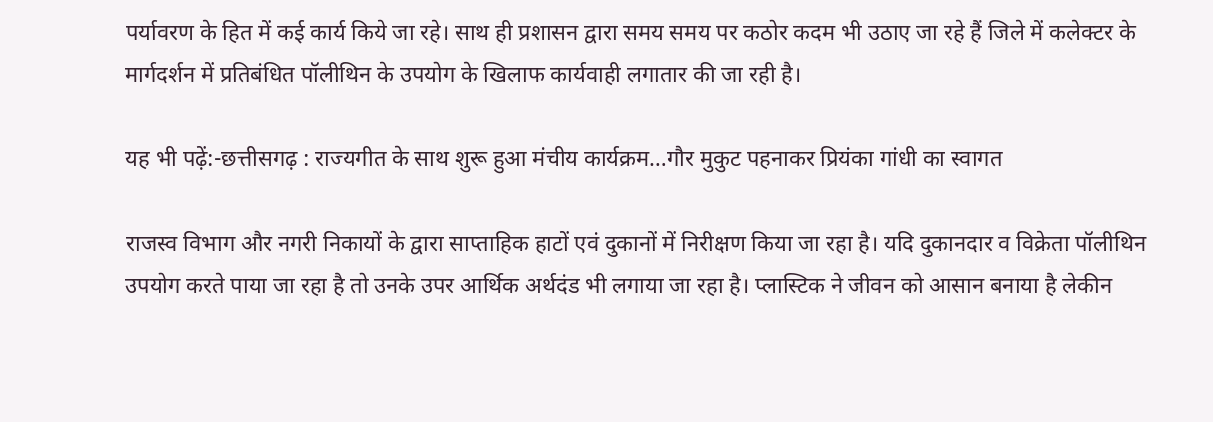पर्यावरण के हित में कई कार्य किये जा रहे। साथ ही प्रशासन द्वारा समय समय पर कठोर कदम भी उठाए जा रहे हैं जिले में कलेक्टर के मार्गदर्शन में प्रतिबंधित पॉलीथिन के उपयोग के खिलाफ कार्यवाही लगातार की जा रही है।

यह भी पढ़ें:-छत्तीसगढ़ : राज्यगीत के साथ शुरू हुआ मंचीय कार्यक्रम…गौर मुकुट पहनाकर प्रियंका गांधी का स्वागत

राजस्व विभाग और नगरी निकायों के द्वारा साप्ताहिक हाटों एवं दुकानों में निरीक्षण किया जा रहा है। यदि दुकानदार व विक्रेता पॉलीथिन उपयोग करते पाया जा रहा है तो उनके उपर आर्थिक अर्थदंड भी लगाया जा रहा है। प्लास्टिक ने जीवन को आसान बनाया है लेकीन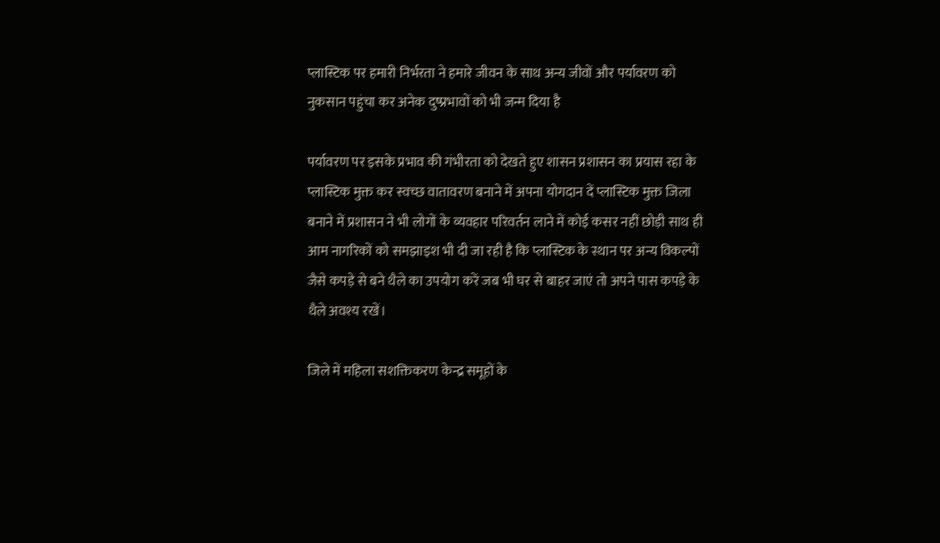प्लास्टिक पर हमारी निर्भरता ने हमारे जीवन के साथ अन्य जीवों और पर्यावरण को नुकसान पहुंचा कर अनेक दुष्प्रभावों को भी जन्म दिया है

पर्यावरण पर इसके प्रभाव की गंभीरता को देखते हुए शासन प्रशासन का प्रयास रहा के प्लास्टिक मुक्त कर स्वच्छ वातावरण बनाने में अपना योगदान दें प्लास्टिक मुक्त जिला बनाने में प्रशासन ने भी लोगों के व्यवहार परिवर्तन लाने में कोई कसर नहीं छोड़ी साथ ही आम नागरिकों को समझाइश भी दी जा रही है कि प्लास्टिक के स्थान पर अन्य विकल्पों जैसे कपड़े से बने थैले का उपयोग करें जब भी घर से बाहर जाएं तो अपने पास कपड़े के थैले अवश्य रखें।

जिले में महिला सशक्तिकरण केन्द्र समूहों के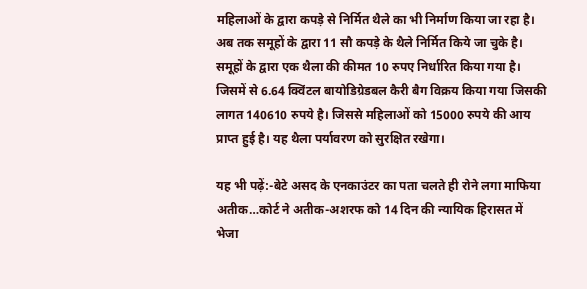महिलाओं के द्वारा कपड़े से निर्मित थैले का भी निर्माण किया जा रहा है। अब तक समूहों के द्वारा 11 सौ कपड़े के थैले निर्मित किये जा चुके है। समूहों के द्वारा एक थैला की कीमत 10 रुपए निर्धारित किया गया है। जिसमें से 6.64 क्विंटल बायोडिग्रेडबल कैरी बैग विक्रय किया गया जिसकी लागत 140610 रुपये है। जिससे महिलाओं को 15000 रुपये की आय प्राप्त हुई है। यह थैला पर्यावरण को सुरक्षित रखेगा।

यह भी पढ़ें:-बेटे असद के एनकाउंटर का पता चलते ही रोने लगा माफिया अतीक…कोर्ट ने अतीक-अशरफ को 14 दिन की न्यायिक हिरासत में भेजा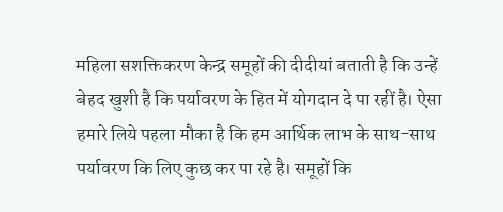महिला सशक्तिकरण केन्द्र समूहों की दीदीयां बताती है कि उन्हें बेहद खुशी है कि पर्यावरण के हित में योगदान दे पा रहीं है। ऐसा हमारे लिये पहला मौका है कि हम आर्थिक लाभ के साथ-साथ पर्यावरण कि लिए कुछ कर पा रहे है। समूहों कि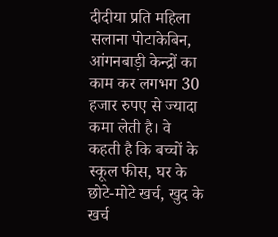दीदीया प्रति महिला सलाना पोटाकेबिन, आंगनबाड़ी केन्द्रों का काम कर लगभग 30 हजार रुपए से ज्यादा कमा लेती है। वे कहती है कि बच्चों के स्कूल फीस, घर के छोटे-मोटे खर्च, खुद के खर्च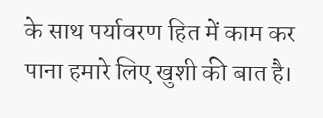के साथ पर्यावरण हित में काम कर पाना हमारे लिए खुशी की बात है।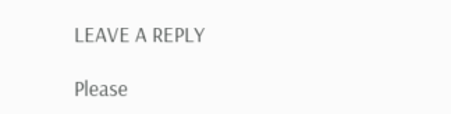LEAVE A REPLY

Please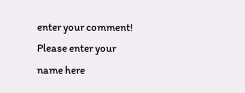enter your comment!
Please enter your name here